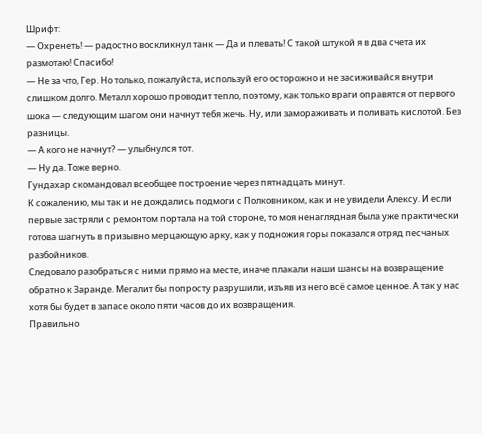Шрифт:
— Охренеть! — радостно воскликнул танк — Да и плевать! С такой штукой я в два счета их размотаю! Спасибо!
— Не за что, Гер. Но только, пожалуйста, используй его осторожно и не засиживайся внутри слишком долго. Металл хорошо проводит тепло, поэтому, как только враги оправятся от первого шока — следующим шагом они начнут тебя жечь. Ну, или замораживать и поливать кислотой. Без разницы.
— А кого не начнут? — улыбнулся тот.
— Ну да. Тоже верно.
Гундахар скомандовал всеобщее построение через пятнадцать минут.
К сожалению, мы так и не дождались подмоги с Полковником, как и не увидели Алексу. И если первые застряли с ремонтом портала на той стороне, то моя ненаглядная была уже практически готова шагнуть в призывно мерцающую арку, как у подножия горы показался отряд песчаных разбойников.
Следовало разобраться с ними прямо на месте, иначе плакали наши шансы на возвращение обратно к Заранде. Мегалит бы попросту разрушили, изъяв из него всё самое ценное. А так у нас хотя бы будет в запасе около пяти часов до их возвращения.
Правильно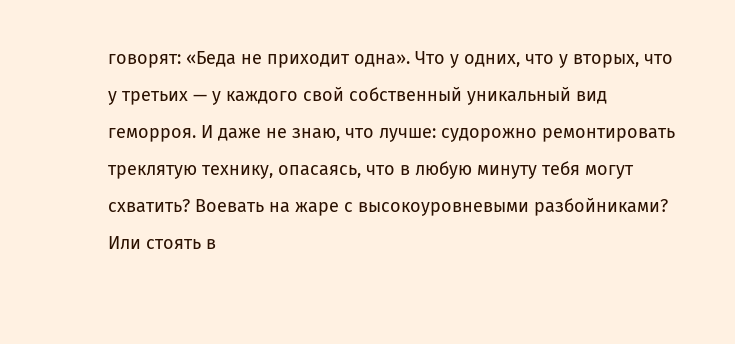говорят: «Беда не приходит одна». Что у одних, что у вторых, что у третьих — у каждого свой собственный уникальный вид геморроя. И даже не знаю, что лучше: судорожно ремонтировать треклятую технику, опасаясь, что в любую минуту тебя могут схватить? Воевать на жаре с высокоуровневыми разбойниками? Или стоять в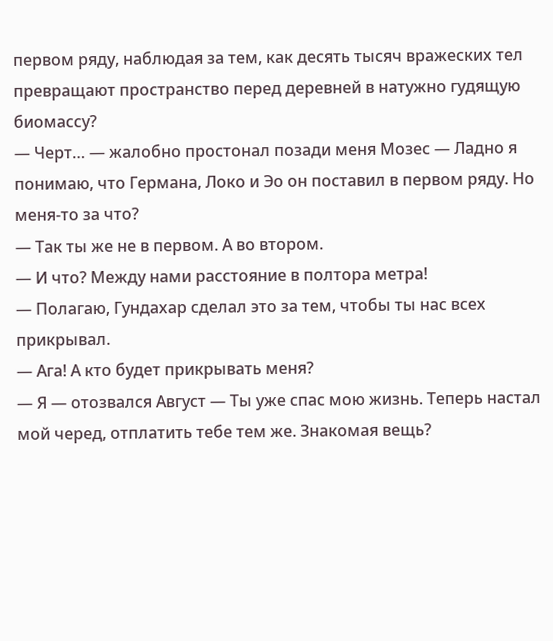первом ряду, наблюдая за тем, как десять тысяч вражеских тел превращают пространство перед деревней в натужно гудящую биомассу?
— Черт… — жалобно простонал позади меня Мозес — Ладно я понимаю, что Германа, Локо и Эо он поставил в первом ряду. Но меня-то за что?
— Так ты же не в первом. А во втором.
— И что? Между нами расстояние в полтора метра!
— Полагаю, Гундахар сделал это за тем, чтобы ты нас всех прикрывал.
— Ага! А кто будет прикрывать меня?
— Я — отозвался Август — Ты уже спас мою жизнь. Теперь настал мой черед, отплатить тебе тем же. Знакомая вещь?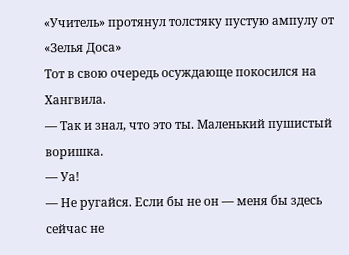«Учитель» протянул толстяку пустую ампулу от «Зелья Доса»
Тот в свою очередь осуждающе покосился на Хангвила.
— Так и знал, что это ты. Маленький пушистый воришка.
— Уа!
— Не ругайся. Если бы не он — меня бы здесь сейчас не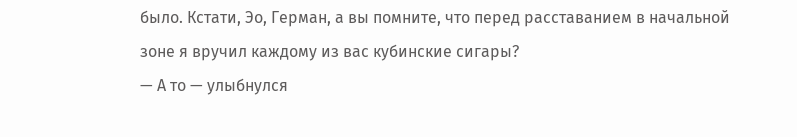было. Кстати, Эо, Герман, а вы помните, что перед расставанием в начальной зоне я вручил каждому из вас кубинские сигары?
— А то — улыбнулся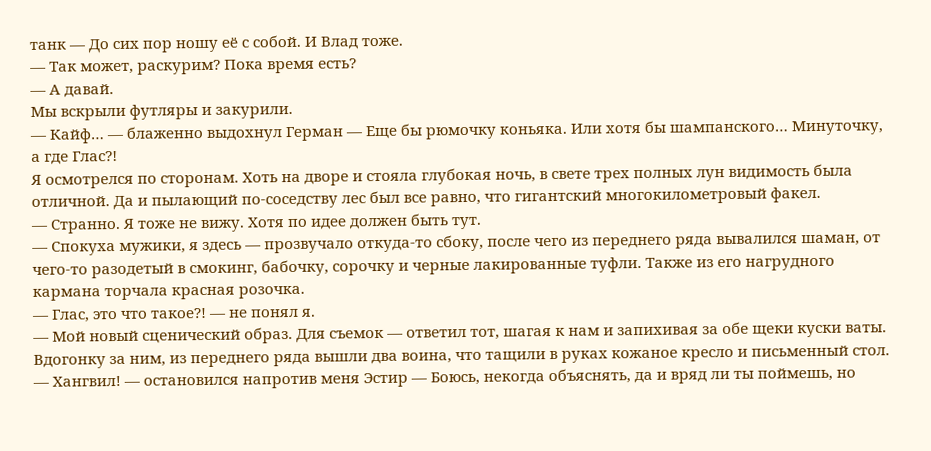танк — До сих пор ношу её с собой. И Влад тоже.
— Так может, раскурим? Пока время есть?
— А давай.
Мы вскрыли футляры и закурили.
— Кайф… — блаженно выдохнул Герман — Еще бы рюмочку коньяка. Или хотя бы шампанского… Минуточку, а где Глас?!
Я осмотрелся по сторонам. Хоть на дворе и стояла глубокая ночь, в свете трех полных лун видимость была отличной. Да и пылающий по-соседству лес был все равно, что гигантский многокилометровый факел.
— Странно. Я тоже не вижу. Хотя по идее должен быть тут.
— Спокуха мужики, я здесь — прозвучало откуда-то сбоку, после чего из переднего ряда вывалился шаман, от чего-то разодетый в смокинг, бабочку, сорочку и черные лакированные туфли. Также из его нагрудного кармана торчала красная розочка.
— Глас, это что такое?! — не понял я.
— Мой новый сценический образ. Для съемок — ответил тот, шагая к нам и запихивая за обе щеки куски ваты.
Вдогонку за ним, из переднего ряда вышли два воина, что тащили в руках кожаное кресло и письменный стол.
— Хангвил! — остановился напротив меня Эстир — Боюсь, некогда объяснять, да и вряд ли ты поймешь, но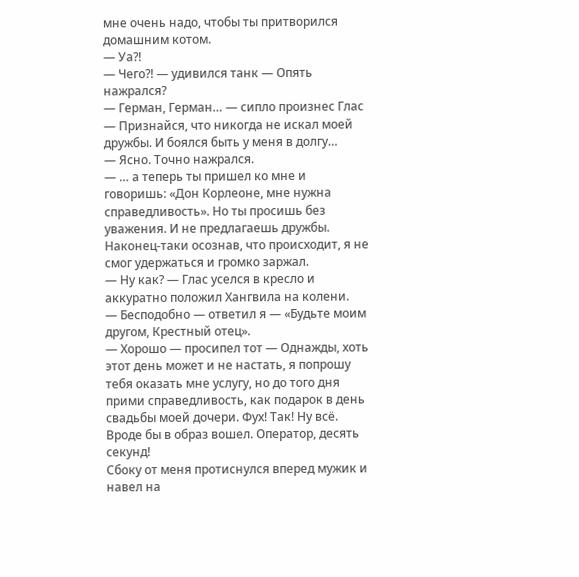мне очень надо, чтобы ты притворился домашним котом.
— Уа?!
— Чего?! — удивился танк — Опять нажрался?
— Герман, Герман… — сипло произнес Глас — Признайся, что никогда не искал моей дружбы. И боялся быть у меня в долгу…
— Ясно. Точно нажрался.
— … а теперь ты пришел ко мне и говоришь: «Дон Корлеоне, мне нужна справедливость». Но ты просишь без уважения. И не предлагаешь дружбы.
Наконец-таки осознав, что происходит, я не смог удержаться и громко заржал.
— Ну как? — Глас уселся в кресло и аккуратно положил Хангвила на колени.
— Бесподобно — ответил я — «Будьте моим другом, Крестный отец».
— Хорошо — просипел тот — Однажды, хоть этот день может и не настать, я попрошу тебя оказать мне услугу, но до того дня прими справедливость, как подарок в день свадьбы моей дочери. Фух! Так! Ну всё. Вроде бы в образ вошел. Оператор, десять секунд!
Сбоку от меня протиснулся вперед мужик и навел на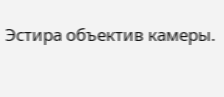Эстира объектив камеры.